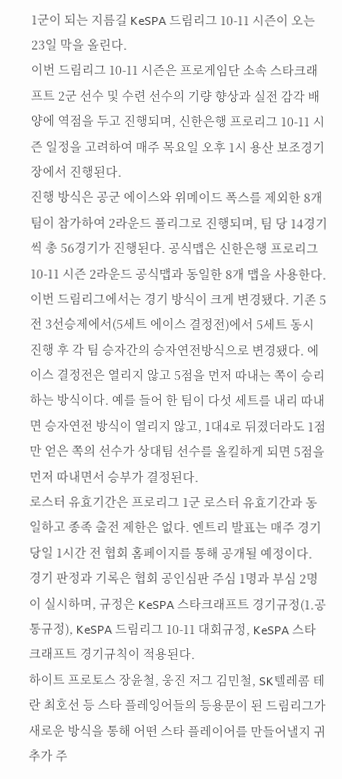1군이 되는 지름길 KeSPA 드림리그 10-11 시즌이 오는 23일 막을 올린다.
이번 드림리그 10-11 시즌은 프로게임단 소속 스타크래프트 2군 선수 및 수련 선수의 기량 향상과 실전 감각 배양에 역점을 두고 진행되며, 신한은행 프로리그 10-11 시즌 일정을 고려하여 매주 목요일 오후 1시 용산 보조경기장에서 진행된다.
진행 방식은 공군 에이스와 위메이드 폭스를 제외한 8개 팀이 참가하여 2라운드 풀리그로 진행되며, 팀 당 14경기씩 총 56경기가 진행된다. 공식맵은 신한은행 프로리그 10-11 시즌 2라운드 공식맵과 동일한 8개 맵을 사용한다.
이번 드림리그에서는 경기 방식이 크게 변경됐다. 기존 5전 3선승제에서(5세트 에이스 결정전)에서 5세트 동시 진행 후 각 팀 승자간의 승자연전방식으로 변경됐다. 에이스 결정전은 열리지 않고 5점을 먼저 따내는 쪽이 승리하는 방식이다. 예를 들어 한 팀이 다섯 세트를 내리 따내면 승자연전 방식이 열리지 않고, 1대4로 뒤졌더라도 1점만 얻은 쪽의 선수가 상대팀 선수를 올킬하게 되면 5점을 먼저 따내면서 승부가 결정된다.
로스터 유효기간은 프로리그 1군 로스터 유효기간과 동일하고 종족 출전 제한은 없다. 엔트리 발표는 매주 경기 당일 1시간 전 협회 홈페이지를 통해 공개될 예정이다.
경기 판정과 기록은 협회 공인심판 주심 1명과 부심 2명이 실시하며, 규정은 KeSPA 스타크래프트 경기규정(1.공통규정), KeSPA 드림리그 10-11 대회규정, KeSPA 스타크래프트 경기규칙이 적용된다.
하이트 프로토스 장윤철, 웅진 저그 김민철, SK텔레콤 테란 최호선 등 스타 플레잉어들의 등용문이 된 드림리그가 새로운 방식을 통해 어떤 스타 플레이어를 만들어낼지 귀추가 주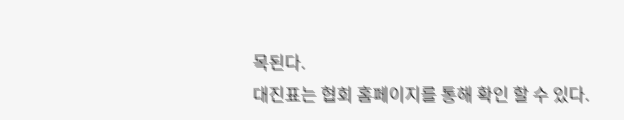목된다.
대진표는 협회 홈페이지를 통해 확인 할 수 있다.